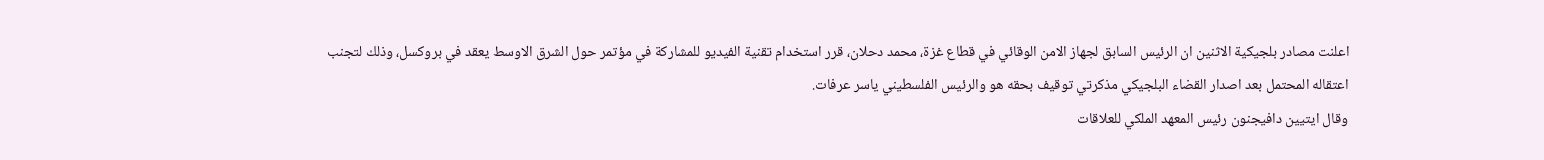اعلنت مصادر بلجيكية الاثنين ان الرئيس السابق لجهاز الامن الوقائي في قطاع غزة، محمد دحلان، قرر استخدام تقنية الفيديو للمشاركة في مؤتمر حول الشرق الاوسط يعقد في بروكسل، وذلك لتجنب اعتقاله المحتمل بعد اصدار القضاء البلجيكي مذكرتي توقيف بحقه هو والرئيس الفلسطيني ياسر عرفات.
وقال ايتيين دافيجنون رئيس المعهد الملكي للعلاقات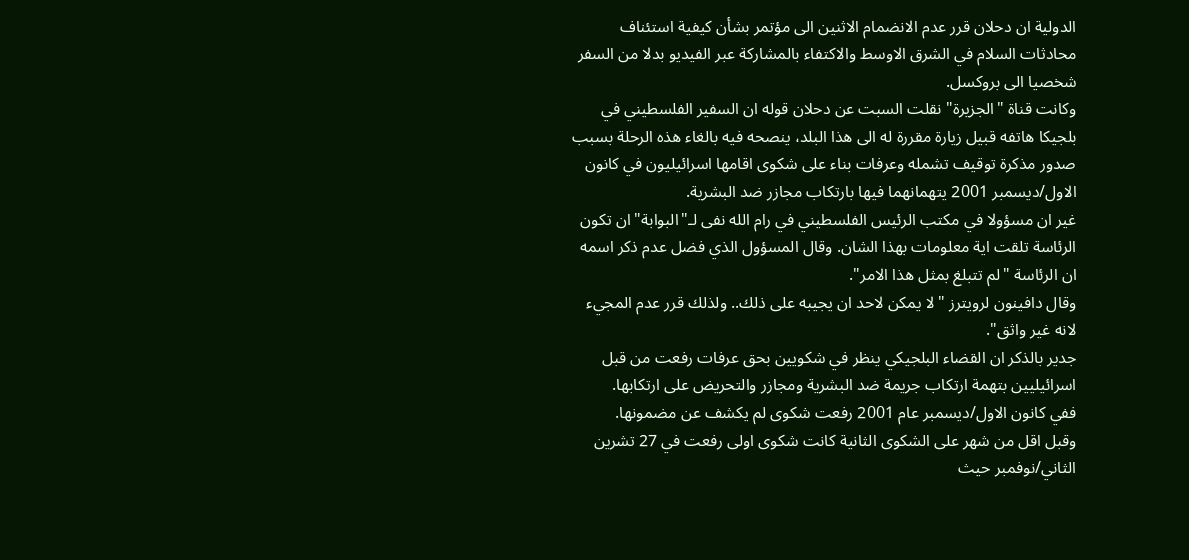الدولية ان دحلان قرر عدم الانضمام الاثنين الى مؤتمر بشأن كيفية استئناف محادثات السلام في الشرق الاوسط والاكتفاء بالمشاركة عبر الفيديو بدلا من السفر شخصيا الى بروكسل.
وكانت قناة "الجزيرة" نقلت السبت عن دحلان قوله ان السفير الفلسطيني في بلجيكا هاتفه قبيل زيارة مقررة له الى هذا البلد، ينصحه فيه بالغاء هذه الرحلة بسبب صدور مذكرة توقيف تشمله وعرفات بناء على شكوى اقامها اسرائيليون في كانون الاول/ديسمبر 2001 يتهمانهما فيها بارتكاب مجازر ضد البشرية.
غير ان مسؤولا في مكتب الرئيس الفلسطيني في رام الله نفى لـ"البوابة" ان تكون الرئاسة تلقت اية معلومات بهذا الشان. وقال المسؤول الذي فضل عدم ذكر اسمه ان الرئاسة "لم تتبلغ بمثل هذا الامر".
وقال دافينون لرويترز "لا يمكن لاحد ان يجيبه على ذلك.. ولذلك قرر عدم المجيء لانه غير واثق".
جدير بالذكر ان القضاء البلجيكي ينظر في شكويين بحق عرفات رفعت من قبل اسرائيليين بتهمة ارتكاب جريمة ضد البشرية ومجازر والتحريض على ارتكابها.
ففي كانون الاول/ديسمبر عام 2001 رفعت شكوى لم يكشف عن مضمونها.
وقبل اقل من شهر على الشكوى الثانية كانت شكوى اولى رفعت في 27 تشرين الثاني/نوفمبر حيث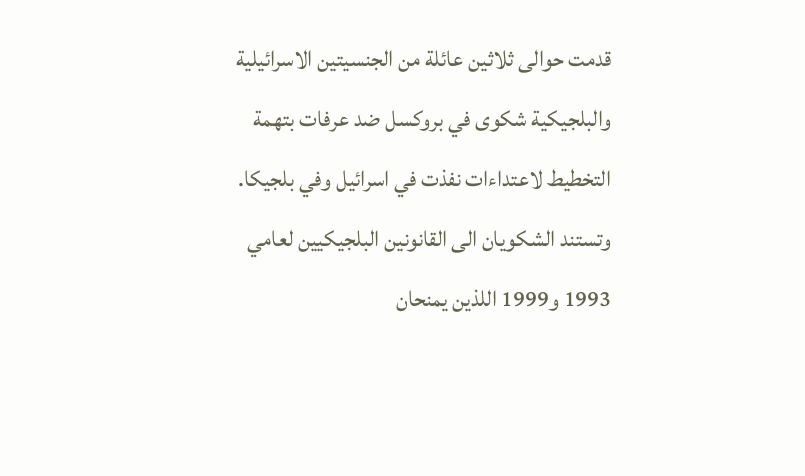قدمت حوالى ثلاثين عائلة من الجنسيتين الاسرائيلية والبلجيكية شكوى في بروكسل ضد عرفات بتهمة التخطيط لاعتداءات نفذت في اسرائيل وفي بلجيكا.
وتستند الشكويان الى القانونين البلجيكيين لعامي 1993 و1999 اللذين يمنحان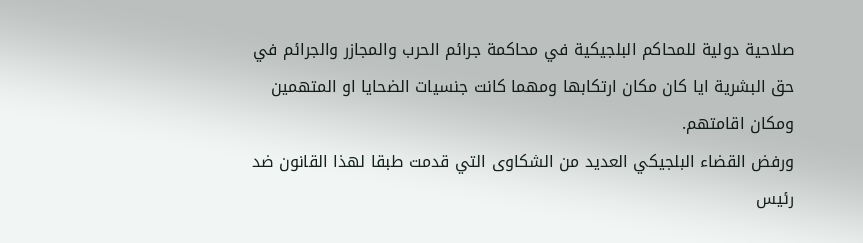صلاحية دولية للمحاكم البلجيكية في محاكمة جرائم الحرب والمجازر والجرائم في حق البشرية ايا كان مكان ارتكابها ومهما كانت جنسيات الضحايا او المتهمين ومكان اقامتهم.
ورفض القضاء البلجيكي العديد من الشكاوى التي قدمت طبقا لهذا القانون ضد رئيس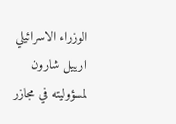الوزراء الاسرائيلي ارييل شارون لمسؤوليته في مجازر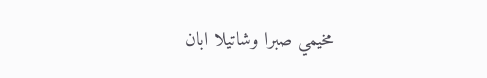مخيمي صبرا وشاتيلا ابان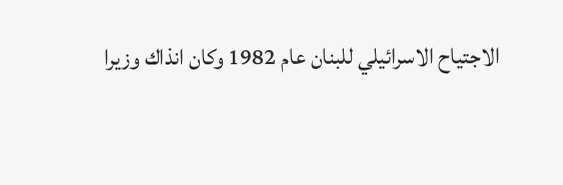الاجتياح الاسرائيلي للبنان عام 1982 وكان انذاك وزيرا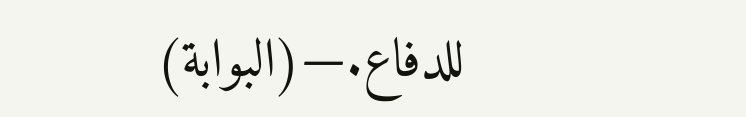للدفاع.—(البوابة)